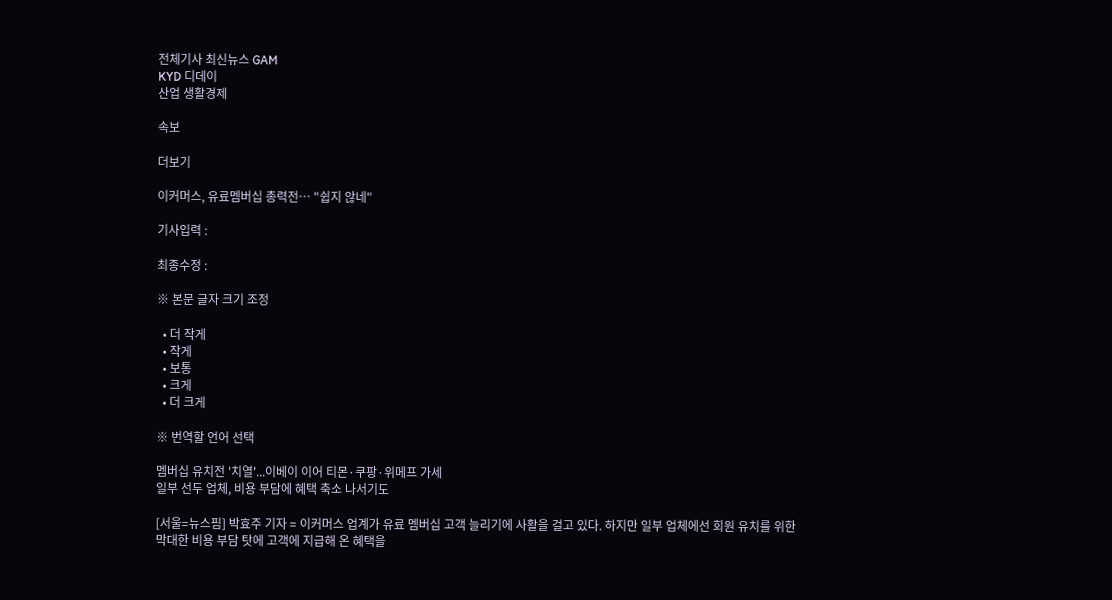전체기사 최신뉴스 GAM
KYD 디데이
산업 생활경제

속보

더보기

이커머스, 유료멤버십 총력전… "쉽지 않네"

기사입력 :

최종수정 :

※ 본문 글자 크기 조정

  • 더 작게
  • 작게
  • 보통
  • 크게
  • 더 크게

※ 번역할 언어 선택

멤버십 유치전 '치열'...이베이 이어 티몬·쿠팡·위메프 가세
일부 선두 업체, 비용 부담에 혜택 축소 나서기도

[서울=뉴스핌] 박효주 기자 = 이커머스 업계가 유료 멤버십 고객 늘리기에 사활을 걸고 있다. 하지만 일부 업체에선 회원 유치를 위한 막대한 비용 부담 탓에 고객에 지급해 온 혜택을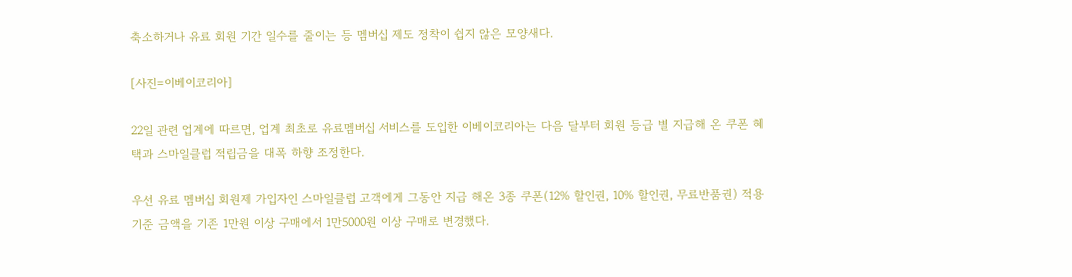축소하거나 유료 회원 기간 일수를 줄이는 등 멤버십 제도 정착이 쉽지 않은 모양새다.

[사진=이베이코리아]

22일 관련 업계에 따르면, 업계 최초로 유료멤버십 서비스를 도입한 이베이코리아는 다음 달부터 회원 등급 별 지급해 온 쿠폰 혜택과 스마일클럽 적립금을 대폭 하향 조정한다.

우선 유료 멤버십 회원제 가입자인 스마일클럽 고객에게 그동안 지급 해온 3종 쿠폰(12% 할인권, 10% 할인권, 무료반품권) 적용 기준 금액을 기존 1만원 이상 구매에서 1만5000원 이상 구매로 변경했다.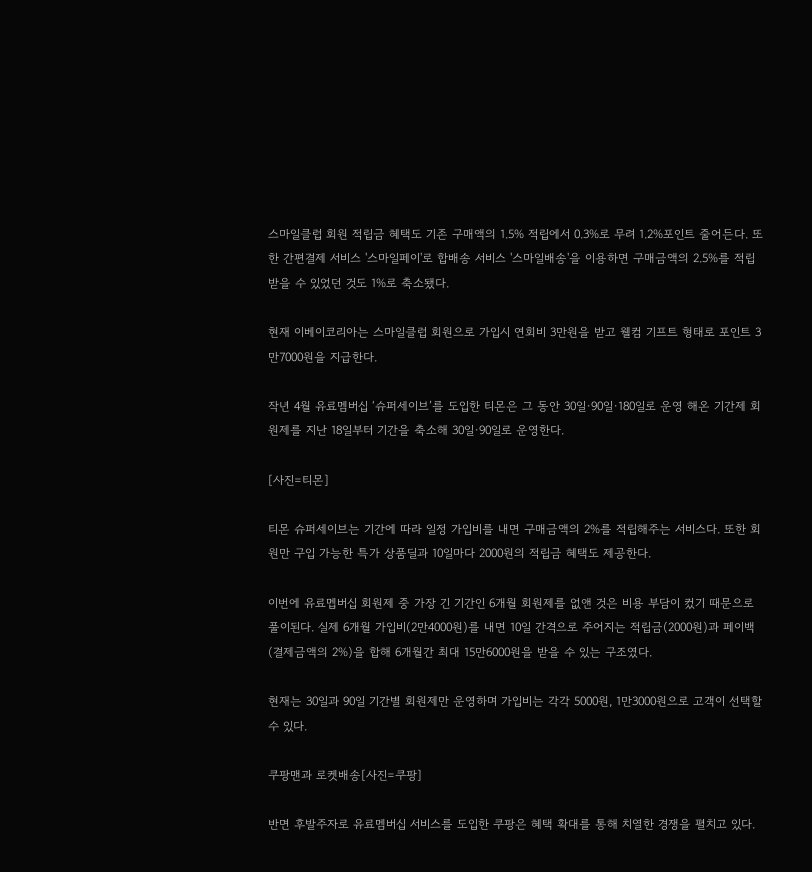스마일클럽 회원 적립금 혜택도 기존 구매액의 1.5% 적립에서 0.3%로 무려 1.2%포인트 줄어든다. 또한 간편결제 서비스 '스마일페이'로 합배송 서비스 '스마일배송'을 이용하면 구매금액의 2.5%를 적립 받을 수 있었던 것도 1%로 축소됐다.

현재 이베이코리아는 스마일클럽 회원으로 가입시 연회비 3만원을 받고 웰컴 기프트 형태로 포인트 3만7000원을 지급한다.

작년 4월 유료멤버십 ‘슈퍼세이브’를 도입한 티몬은 그 동안 30일·90일·180일로 운영 해온 기간제 회원제를 지난 18일부터 기간을 축소해 30일·90일로 운영한다.

[사진=티몬]

티몬 슈퍼세이브는 기간에 따라 일정 가입비를 내면 구매금액의 2%를 적립해주는 서비스다. 또한 회원만 구입 가능한 특가 상품딜과 10일마다 2000원의 적립금 혜택도 제공한다.

이번에 유료멥버십 회원제 중 가장 긴 기간인 6개월 회원제를 없앤 것은 비용 부담이 컸기 때문으로 풀이된다. 실제 6개월 가입비(2만4000원)를 내면 10일 간격으로 주어지는 적립금(2000원)과 페이백(결제금액의 2%)을 합해 6개월간 최대 15만6000원을 받을 수 있는 구조였다.

현재는 30일과 90일 기간별 회원제만 운영하며 가입비는 각각 5000원, 1만3000원으로 고객이 선택할 수 있다.

쿠팡맨과 로켓배송[사진=쿠팡]

반면 후발주자로 유료멤버십 서비스를 도입한 쿠팡은 혜택 확대를 통해 치열한 경쟁을 펼치고 있다.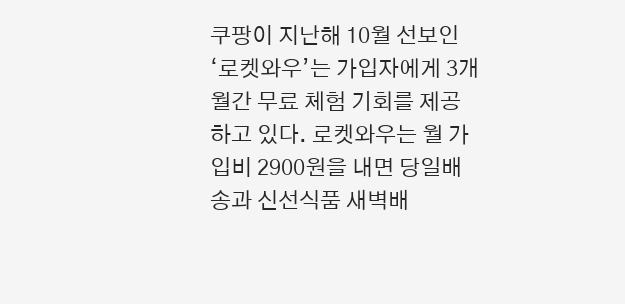쿠팡이 지난해 10월 선보인 ‘로켓와우’는 가입자에게 3개월간 무료 체험 기회를 제공하고 있다. 로켓와우는 월 가입비 2900원을 내면 당일배송과 신선식품 새벽배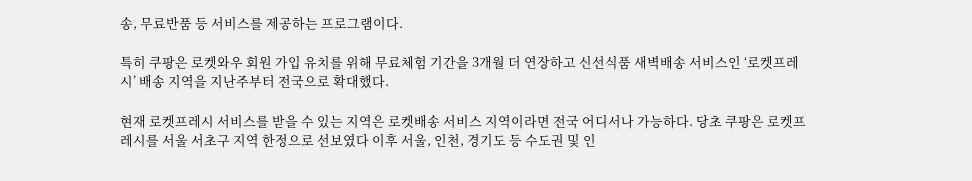송, 무료반품 등 서비스를 제공하는 프로그램이다.

특히 쿠팡은 로켓와우 회원 가입 유치를 위해 무료체험 기간을 3개월 더 연장하고 신선식품 새벽배송 서비스인 ‘로켓프레시’ 배송 지역을 지난주부터 전국으로 확대했다.

현재 로켓프레시 서비스를 받을 수 있는 지역은 로켓배송 서비스 지역이라면 전국 어디서나 가능하다. 당초 쿠팡은 로켓프레시를 서울 서초구 지역 한정으로 선보였다 이후 서울, 인천, 경기도 등 수도권 및 인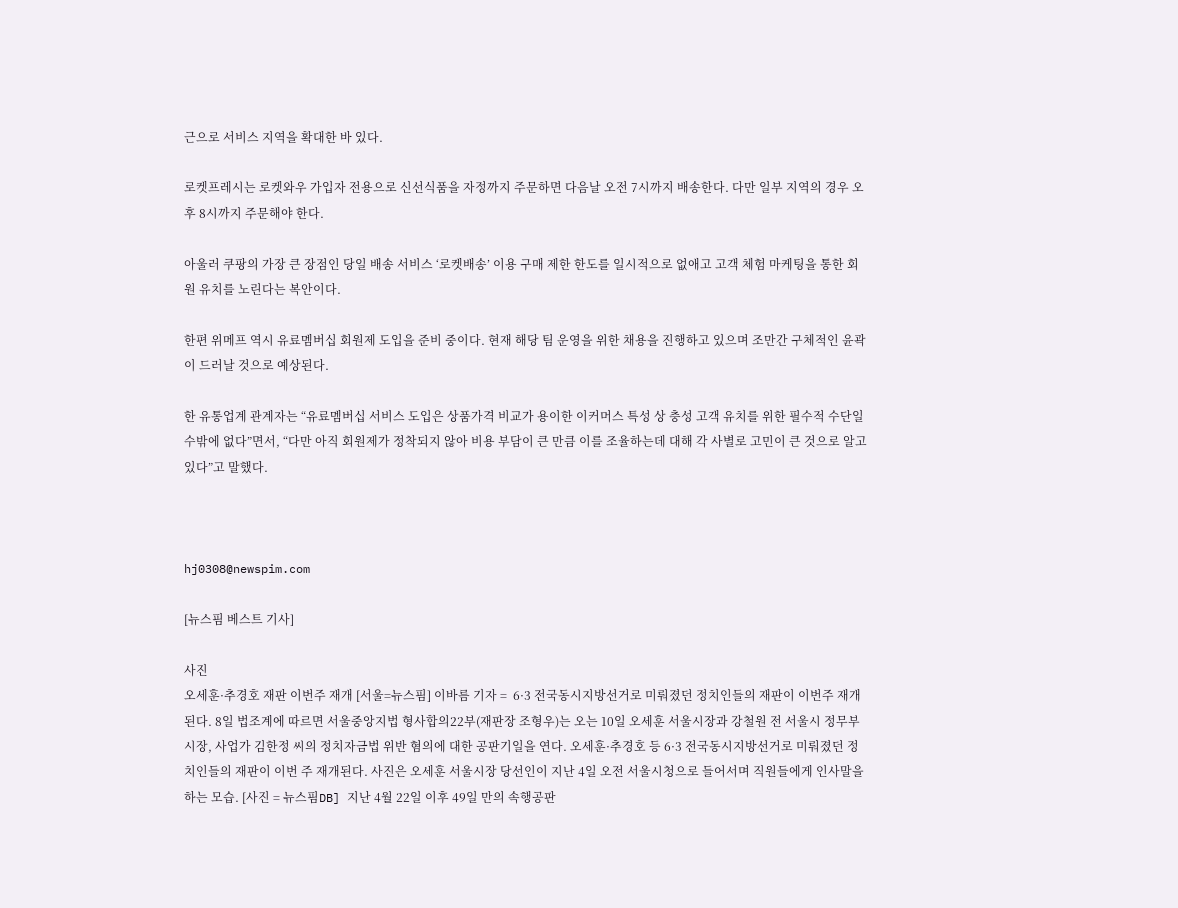근으로 서비스 지역을 확대한 바 있다.

로켓프레시는 로켓와우 가입자 전용으로 신선식품을 자정까지 주문하면 다음날 오전 7시까지 배송한다. 다만 일부 지역의 경우 오후 8시까지 주문해야 한다.

아울러 쿠팡의 가장 큰 장점인 당일 배송 서비스 ‘로켓배송’ 이용 구매 제한 한도를 일시적으로 없애고 고객 체험 마케팅을 통한 회원 유치를 노린다는 복안이다.

한편 위메프 역시 유료멤버십 회원제 도입을 준비 중이다. 현재 해당 팀 운영을 위한 채용을 진행하고 있으며 조만간 구체적인 윤곽이 드러날 것으로 예상된다.

한 유통업계 관계자는 “유료멤버십 서비스 도입은 상품가격 비교가 용이한 이커머스 특성 상 충성 고객 유치를 위한 필수적 수단일 수밖에 없다”면서, “다만 아직 회원제가 정착되지 않아 비용 부담이 큰 만큼 이를 조율하는데 대해 각 사별로 고민이 큰 것으로 알고 있다”고 말했다.



hj0308@newspim.com

[뉴스핌 베스트 기사]

사진
오세훈·추경호 재판 이번주 재개 [서울=뉴스핌] 이바름 기자 =  6·3 전국동시지방선거로 미뤄졌던 정치인들의 재판이 이번주 재개된다. 8일 법조계에 따르면 서울중앙지법 형사합의22부(재판장 조형우)는 오는 10일 오세훈 서울시장과 강철원 전 서울시 정무부시장, 사업가 김한정 씨의 정치자금법 위반 혐의에 대한 공판기일을 연다. 오세훈·추경호 등 6·3 전국동시지방선거로 미뤄졌던 정치인들의 재판이 이번 주 재개된다. 사진은 오세훈 서울시장 당선인이 지난 4일 오전 서울시청으로 들어서며 직원들에게 인사말을 하는 모습. [사진 = 뉴스핌DB] 지난 4월 22일 이후 49일 만의 속행공판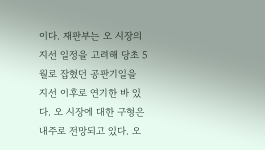이다. 재판부는 오 시장의 지선 일정을 고려해 당초 5월로 잡혔던 공판기일을 지선 이후로 연기한 바 있다. 오 시장에 대한 구형은 내주로 전망되고 있다. 오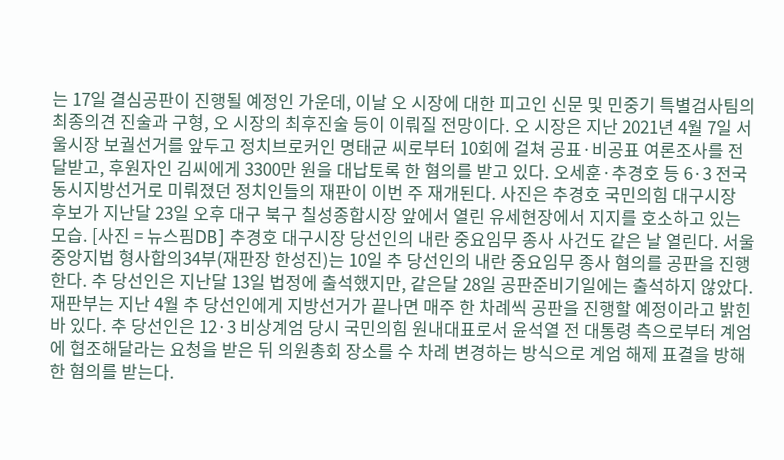는 17일 결심공판이 진행될 예정인 가운데, 이날 오 시장에 대한 피고인 신문 및 민중기 특별검사팀의 최종의견 진술과 구형, 오 시장의 최후진술 등이 이뤄질 전망이다. 오 시장은 지난 2021년 4월 7일 서울시장 보궐선거를 앞두고 정치브로커인 명태균 씨로부터 10회에 걸쳐 공표·비공표 여론조사를 전달받고, 후원자인 김씨에게 3300만 원을 대납토록 한 혐의를 받고 있다. 오세훈·추경호 등 6·3 전국동시지방선거로 미뤄졌던 정치인들의 재판이 이번 주 재개된다. 사진은 추경호 국민의힘 대구시장 후보가 지난달 23일 오후 대구 북구 칠성종합시장 앞에서 열린 유세현장에서 지지를 호소하고 있는 모습. [사진 = 뉴스핌DB] 추경호 대구시장 당선인의 내란 중요임무 종사 사건도 같은 날 열린다. 서울중앙지법 형사합의34부(재판장 한성진)는 10일 추 당선인의 내란 중요임무 종사 혐의를 공판을 진행한다. 추 당선인은 지난달 13일 법정에 출석했지만, 같은달 28일 공판준비기일에는 출석하지 않았다. 재판부는 지난 4월 추 당선인에게 지방선거가 끝나면 매주 한 차례씩 공판을 진행할 예정이라고 밝힌 바 있다. 추 당선인은 12·3 비상계엄 당시 국민의힘 원내대표로서 윤석열 전 대통령 측으로부터 계엄에 협조해달라는 요청을 받은 뒤 의원총회 장소를 수 차례 변경하는 방식으로 계엄 해제 표결을 방해한 혐의를 받는다.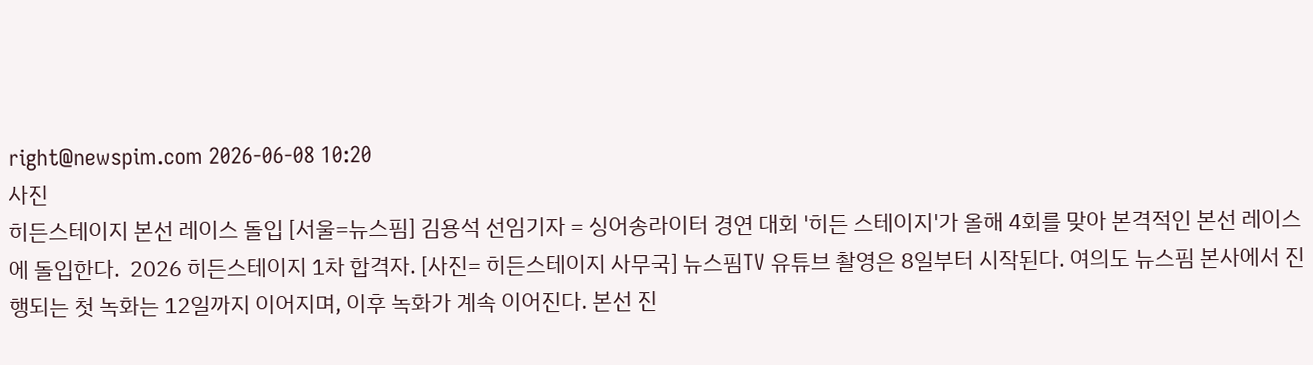right@newspim.com 2026-06-08 10:20
사진
히든스테이지 본선 레이스 돌입 [서울=뉴스핌] 김용석 선임기자 = 싱어송라이터 경연 대회 '히든 스테이지'가 올해 4회를 맞아 본격적인 본선 레이스에 돌입한다.  2026 히든스테이지 1차 합격자. [사진= 히든스테이지 사무국] 뉴스핌TV 유튜브 촬영은 8일부터 시작된다. 여의도 뉴스핌 본사에서 진행되는 첫 녹화는 12일까지 이어지며, 이후 녹화가 계속 이어진다. 본선 진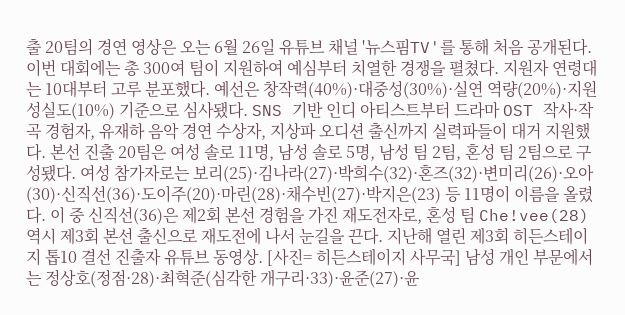출 20팀의 경연 영상은 오는 6월 26일 유튜브 채널 '뉴스핌TV'를 통해 처음 공개된다. 이번 대회에는 총 300여 팀이 지원하여 예심부터 치열한 경쟁을 펼쳤다. 지원자 연령대는 10대부터 고루 분포했다. 예선은 창작력(40%)·대중성(30%)·실연 역량(20%)·지원 성실도(10%) 기준으로 심사됐다. SNS 기반 인디 아티스트부터 드라마 OST 작사·작곡 경험자, 유재하 음악 경연 수상자, 지상파 오디션 출신까지 실력파들이 대거 지원했다. 본선 진출 20팀은 여성 솔로 11명, 남성 솔로 5명, 남성 팀 2팀, 혼성 팀 2팀으로 구성됐다. 여성 참가자로는 보리(25)·김나라(27)·박희수(32)·혼즈(32)·변미리(26)·오아(30)·신직선(36)·도이주(20)·마린(28)·채수빈(27)·박지은(23) 등 11명이 이름을 올렸다. 이 중 신직선(36)은 제2회 본선 경험을 가진 재도전자로, 혼성 팀 Che!vee(28) 역시 제3회 본선 출신으로 재도전에 나서 눈길을 끈다. 지난해 열린 제3회 히든스테이지 톱10 결선 진출자 유튜브 동영상. [사진= 히든스테이지 사무국] 남성 개인 부문에서는 정상호(정점·28)·최혁준(심각한 개구리·33)·윤준(27)·윤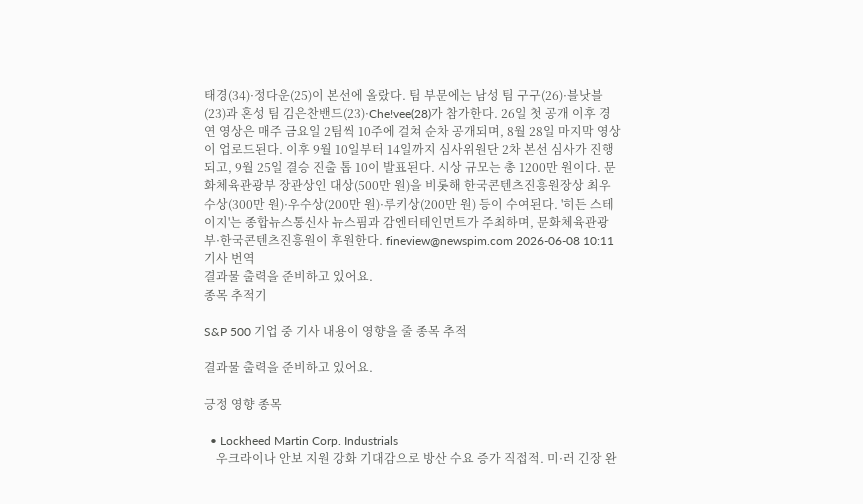태경(34)·정다운(25)이 본선에 올랐다. 팀 부문에는 남성 팀 구구(26)·블낫블(23)과 혼성 팀 김은찬밴드(23)·Che!vee(28)가 참가한다. 26일 첫 공개 이후 경연 영상은 매주 금요일 2팀씩 10주에 걸쳐 순차 공개되며, 8월 28일 마지막 영상이 업로드된다. 이후 9월 10일부터 14일까지 심사위원단 2차 본선 심사가 진행되고, 9월 25일 결승 진출 톱 10이 발표된다. 시상 규모는 총 1200만 원이다. 문화체육관광부 장관상인 대상(500만 원)을 비롯해 한국콘텐츠진흥원장상 최우수상(300만 원)·우수상(200만 원)·루키상(200만 원) 등이 수여된다. '히든 스테이지'는 종합뉴스통신사 뉴스핌과 감엔터테인먼트가 주최하며, 문화체육관광부·한국콘텐츠진흥원이 후원한다. fineview@newspim.com 2026-06-08 10:11
기사 번역
결과물 출력을 준비하고 있어요.
종목 추적기

S&P 500 기업 중 기사 내용이 영향을 줄 종목 추적

결과물 출력을 준비하고 있어요.

긍정 영향 종목

  • Lockheed Martin Corp. Industrials
    우크라이나 안보 지원 강화 기대감으로 방산 수요 증가 직접적. 미·러 긴장 완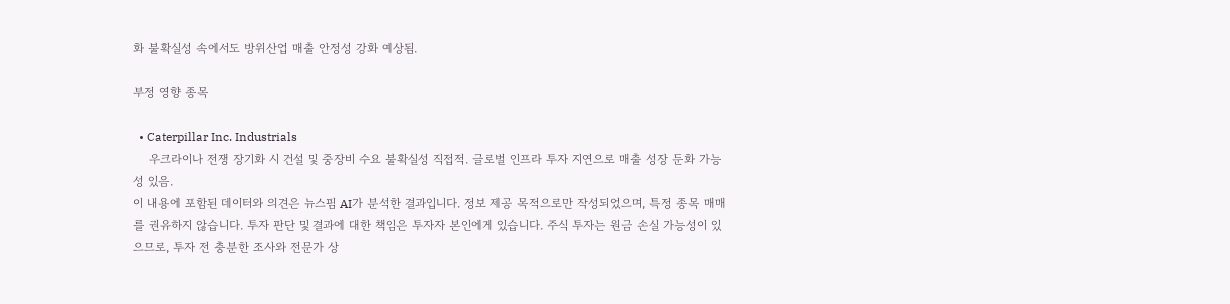화 불확실성 속에서도 방위산업 매출 안정성 강화 예상됨.

부정 영향 종목

  • Caterpillar Inc. Industrials
    우크라이나 전쟁 장기화 시 건설 및 중장비 수요 불확실성 직접적. 글로벌 인프라 투자 지연으로 매출 성장 둔화 가능성 있음.
이 내용에 포함된 데이터와 의견은 뉴스핌 AI가 분석한 결과입니다. 정보 제공 목적으로만 작성되었으며, 특정 종목 매매를 권유하지 않습니다. 투자 판단 및 결과에 대한 책임은 투자자 본인에게 있습니다. 주식 투자는 원금 손실 가능성이 있으므로, 투자 전 충분한 조사와 전문가 상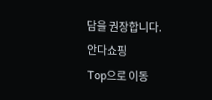담을 권장합니다.
안다쇼핑
Top으로 이동